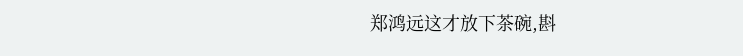郑鸿远这才放下茶碗,斟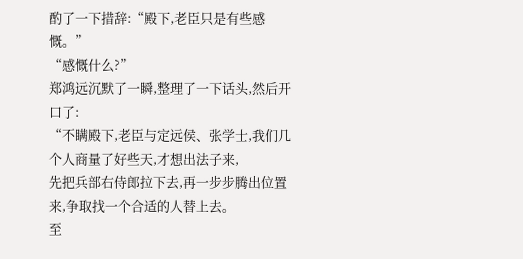酌了一下措辞:“殿下,老臣只是有些感慨。”
“感慨什么?”
郑鸿远沉默了一瞬,整理了一下话头,然后开口了:
“不瞒殿下,老臣与定远侯、张学士,我们几个人商量了好些天,才想出法子来,
先把兵部右侍郎拉下去,再一步步腾出位置来,争取找一个合适的人替上去。
至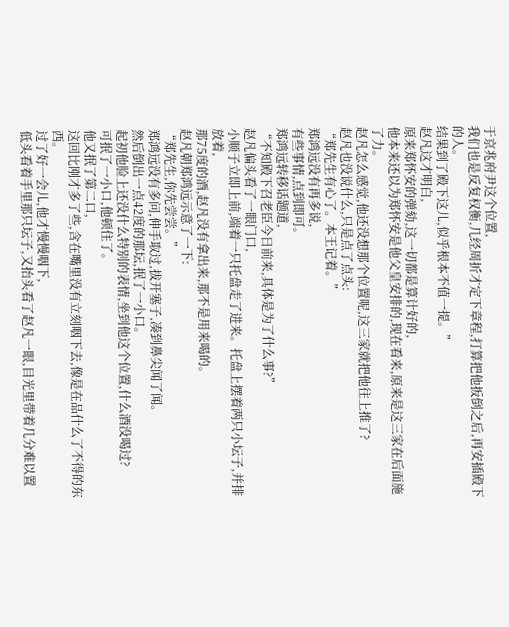于京兆府尹这个位置,
我们也是反复权衡,几经周折才定下章程,打算把他扳倒之后,再安插殿下的人。
结果到了殿下这儿,似乎根本不值一提。”
赵凡这才明白,
原来郑怀安的弹劾,这一切都是算计好的,
他本来还以为郑怀安是他父皇安排的,现在看来,原来是这三家在后面施了力。
赵凡怎么感觉,他还没想那个位置呢,这三家就把他往上推了?
赵凡也没说什么,只是点了点头:
“郑先生有心了。本王记着。”
郑鸿远没有再多说,
有些事情,点到即可。
郑鸿远转移话题道,
“不知殿下召老臣今日前来,具体是为了什么事?”
赵凡偏头看了一眼门口,
小顺子立即上前,端着一只托盘走了进来。托盘上摆着两只小坛子,并排放着,
那75度的酒,赵凡没有拿出来,那不是用来喝的。
赵凡朝郑鸿远示意了一下:
“郑先生,你先尝尝。”
郑鸿远没有多问,伸手取过,拔开塞子,凑到鼻尖闻了闻。
然后倒出一点42度的那坛,抿了一小口。
起初他脸上还没什么特别的表情,坐到他这个位置,什么酒没喝过?
可抿了一小口,他顿住了。
他又抿了第二口,
这回比刚才多了些,含在嘴里没有立刻咽下去,像是在品什么了不得的东西。
过了好一会儿,他才慢慢咽下,
低头看着手里那只坛子,又抬头看了赵凡一眼,目光里带着几分难以置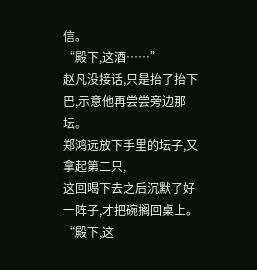信。
“殿下,这酒……”
赵凡没接话,只是抬了抬下巴,示意他再尝尝旁边那坛。
郑鸿远放下手里的坛子,又拿起第二只,
这回喝下去之后沉默了好一阵子,才把碗搁回桌上。
“殿下,这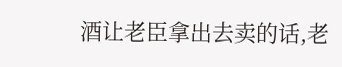酒让老臣拿出去卖的话,老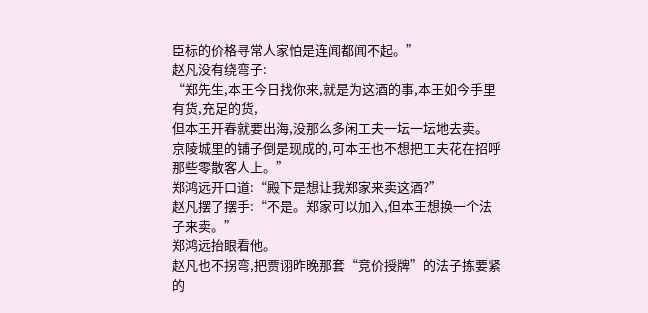臣标的价格寻常人家怕是连闻都闻不起。”
赵凡没有绕弯子:
“郑先生,本王今日找你来,就是为这酒的事,本王如今手里有货,充足的货,
但本王开春就要出海,没那么多闲工夫一坛一坛地去卖。
京陵城里的铺子倒是现成的,可本王也不想把工夫花在招呼那些零散客人上。”
郑鸿远开口道:“殿下是想让我郑家来卖这酒?”
赵凡摆了摆手:“不是。郑家可以加入,但本王想换一个法子来卖。”
郑鸿远抬眼看他。
赵凡也不拐弯,把贾诩昨晚那套“竞价授牌”的法子拣要紧的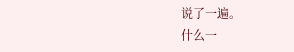说了一遍。
什么一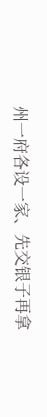州一府各设一家、先交银子再拿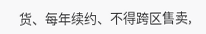货、每年续约、不得跨区售卖,